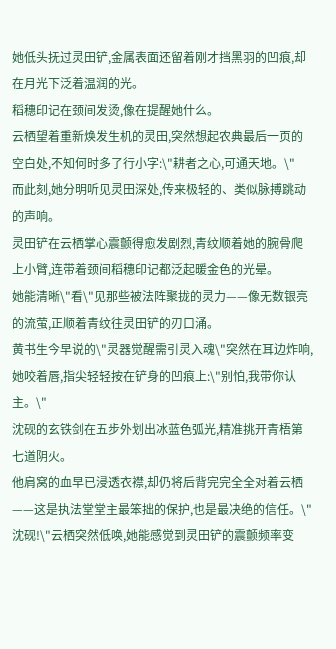她低头抚过灵田铲,金属表面还留着刚才挡黑羽的凹痕,却在月光下泛着温润的光。
稻穗印记在颈间发烫,像在提醒她什么。
云栖望着重新焕发生机的灵田,突然想起农典最后一页的空白处,不知何时多了行小字:\"耕者之心,可通天地。\"
而此刻,她分明听见灵田深处,传来极轻的、类似脉搏跳动的声响。
灵田铲在云栖掌心震颤得愈发剧烈,青纹顺着她的腕骨爬上小臂,连带着颈间稻穗印记都泛起暖金色的光晕。
她能清晰\"看\"见那些被法阵聚拢的灵力——像无数银亮的流萤,正顺着青纹往灵田铲的刃口涌。
黄书生今早说的\"灵器觉醒需引灵入魂\"突然在耳边炸响,她咬着唇,指尖轻轻按在铲身的凹痕上:\"别怕,我带你认主。\"
沈砚的玄铁剑在五步外划出冰蓝色弧光,精准挑开青梧第七道阴火。
他肩窝的血早已浸透衣襟,却仍将后背完完全全对着云栖——这是执法堂堂主最笨拙的保护,也是最决绝的信任。\"沈砚!\"云栖突然低唤,她能感觉到灵田铲的震颤频率变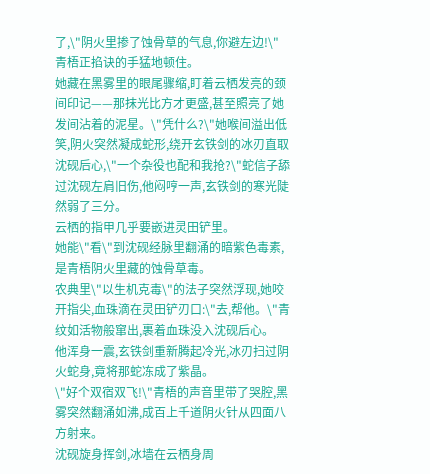了,\"阴火里掺了蚀骨草的气息,你避左边!\"
青梧正掐诀的手猛地顿住。
她藏在黑雾里的眼尾骤缩,盯着云栖发亮的颈间印记——那抹光比方才更盛,甚至照亮了她发间沾着的泥星。\"凭什么?\"她喉间溢出低笑,阴火突然凝成蛇形,绕开玄铁剑的冰刃直取沈砚后心,\"一个杂役也配和我抢?\"蛇信子舔过沈砚左肩旧伤,他闷哼一声,玄铁剑的寒光陡然弱了三分。
云栖的指甲几乎要嵌进灵田铲里。
她能\"看\"到沈砚经脉里翻涌的暗紫色毒素,是青梧阴火里藏的蚀骨草毒。
农典里\"以生机克毒\"的法子突然浮现,她咬开指尖,血珠滴在灵田铲刃口:\"去,帮他。\"青纹如活物般窜出,裹着血珠没入沈砚后心。
他浑身一震,玄铁剑重新腾起冷光,冰刃扫过阴火蛇身,竟将那蛇冻成了紫晶。
\"好个双宿双飞!\"青梧的声音里带了哭腔,黑雾突然翻涌如沸,成百上千道阴火针从四面八方射来。
沈砚旋身挥剑,冰墙在云栖身周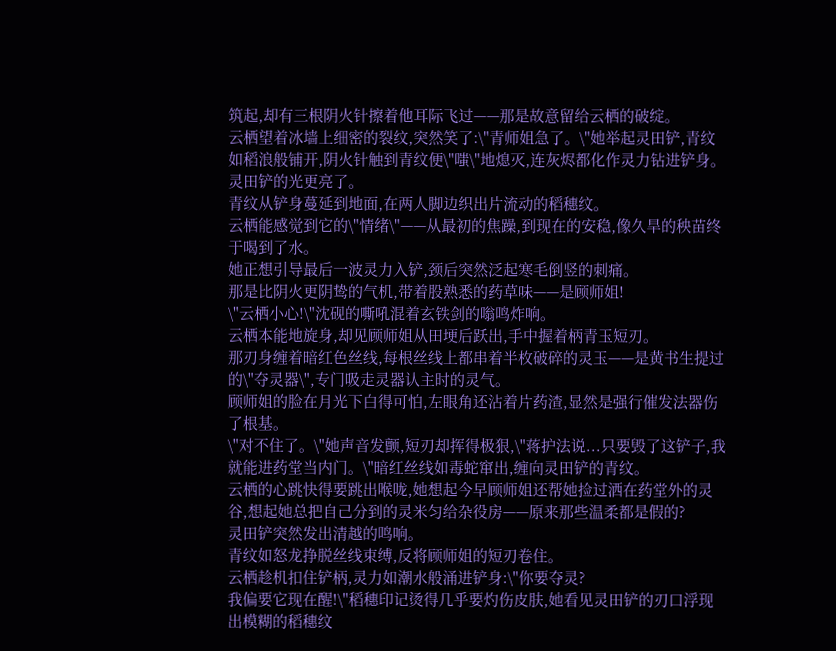筑起,却有三根阴火针擦着他耳际飞过——那是故意留给云栖的破绽。
云栖望着冰墙上细密的裂纹,突然笑了:\"青师姐急了。\"她举起灵田铲,青纹如稻浪般铺开,阴火针触到青纹便\"嗤\"地熄灭,连灰烬都化作灵力钻进铲身。
灵田铲的光更亮了。
青纹从铲身蔓延到地面,在两人脚边织出片流动的稻穗纹。
云栖能感觉到它的\"情绪\"——从最初的焦躁,到现在的安稳,像久旱的秧苗终于喝到了水。
她正想引导最后一波灵力入铲,颈后突然泛起寒毛倒竖的刺痛。
那是比阴火更阴鸷的气机,带着股熟悉的药草味——是顾师姐!
\"云栖小心!\"沈砚的嘶吼混着玄铁剑的嗡鸣炸响。
云栖本能地旋身,却见顾师姐从田埂后跃出,手中握着柄青玉短刃。
那刃身缠着暗红色丝线,每根丝线上都串着半枚破碎的灵玉——是黄书生提过的\"夺灵器\",专门吸走灵器认主时的灵气。
顾师姐的脸在月光下白得可怕,左眼角还沾着片药渣,显然是强行催发法器伤了根基。
\"对不住了。\"她声音发颤,短刃却挥得极狠,\"蒋护法说...只要毁了这铲子,我就能进药堂当内门。\"暗红丝线如毒蛇窜出,缠向灵田铲的青纹。
云栖的心跳快得要跳出喉咙,她想起今早顾师姐还帮她捡过洒在药堂外的灵谷,想起她总把自己分到的灵米匀给杂役房——原来那些温柔都是假的?
灵田铲突然发出清越的鸣响。
青纹如怒龙挣脱丝线束缚,反将顾师姐的短刃卷住。
云栖趁机扣住铲柄,灵力如潮水般涌进铲身:\"你要夺灵?
我偏要它现在醒!\"稻穗印记烫得几乎要灼伤皮肤,她看见灵田铲的刃口浮现出模糊的稻穗纹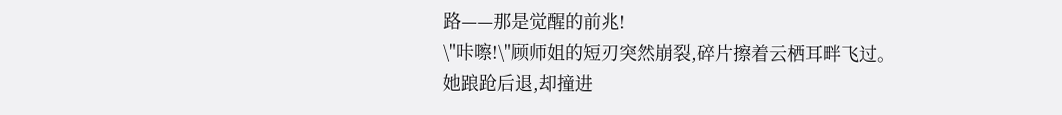路——那是觉醒的前兆!
\"咔嚓!\"顾师姐的短刃突然崩裂,碎片擦着云栖耳畔飞过。
她踉跄后退,却撞进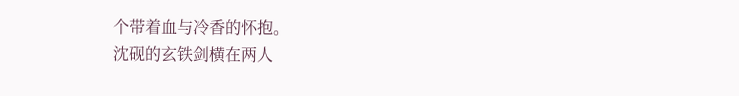个带着血与冷香的怀抱。
沈砚的玄铁剑横在两人